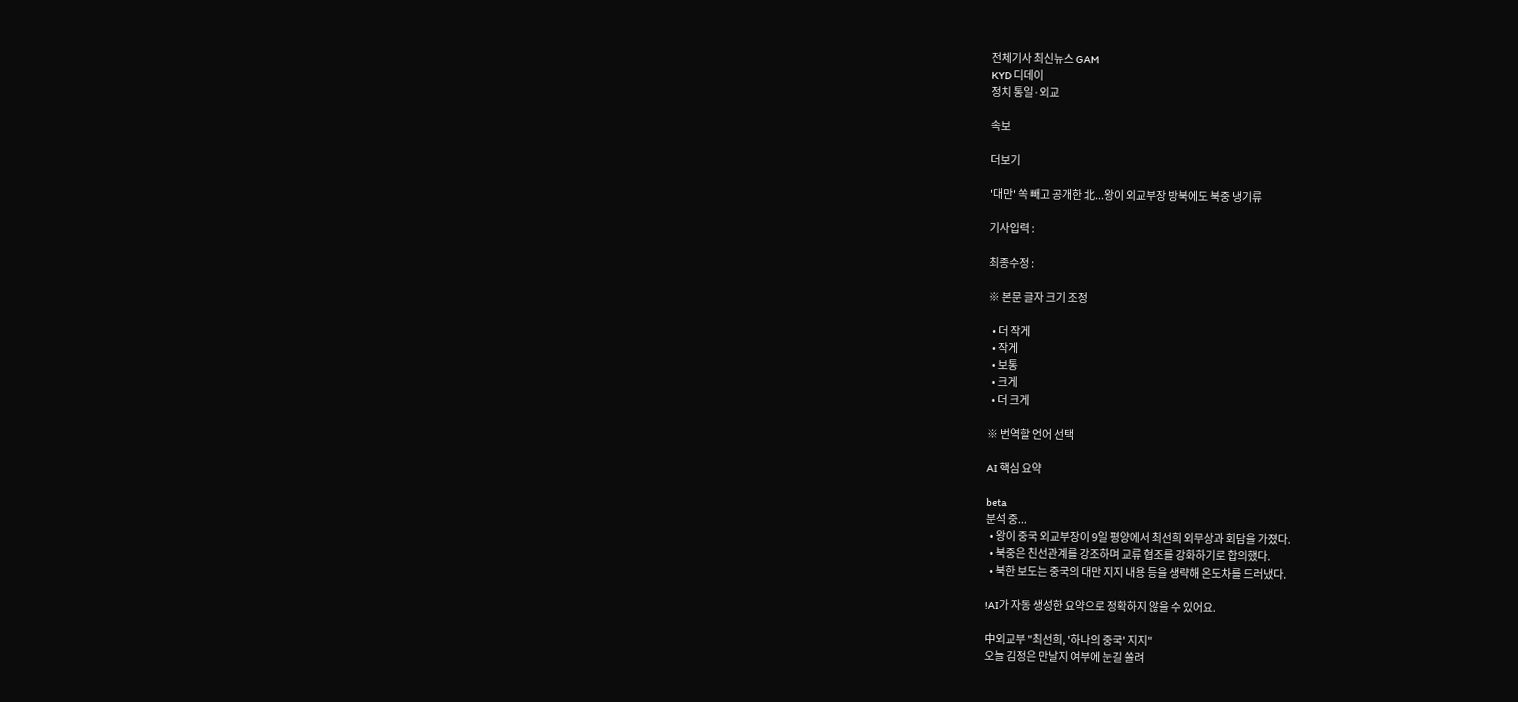전체기사 최신뉴스 GAM
KYD 디데이
정치 통일·외교

속보

더보기

'대만' 쏙 빼고 공개한 北...왕이 외교부장 방북에도 북중 냉기류

기사입력 :

최종수정 :

※ 본문 글자 크기 조정

  • 더 작게
  • 작게
  • 보통
  • 크게
  • 더 크게

※ 번역할 언어 선택

AI 핵심 요약

beta
분석 중...
  • 왕이 중국 외교부장이 9일 평양에서 최선희 외무상과 회담을 가졌다.
  • 북중은 친선관계를 강조하며 교류 협조를 강화하기로 합의했다.
  • 북한 보도는 중국의 대만 지지 내용 등을 생략해 온도차를 드러냈다.

!AI가 자동 생성한 요약으로 정확하지 않을 수 있어요.

中외교부 "최선희, '하나의 중국' 지지"
오늘 김정은 만날지 여부에 눈길 쏠려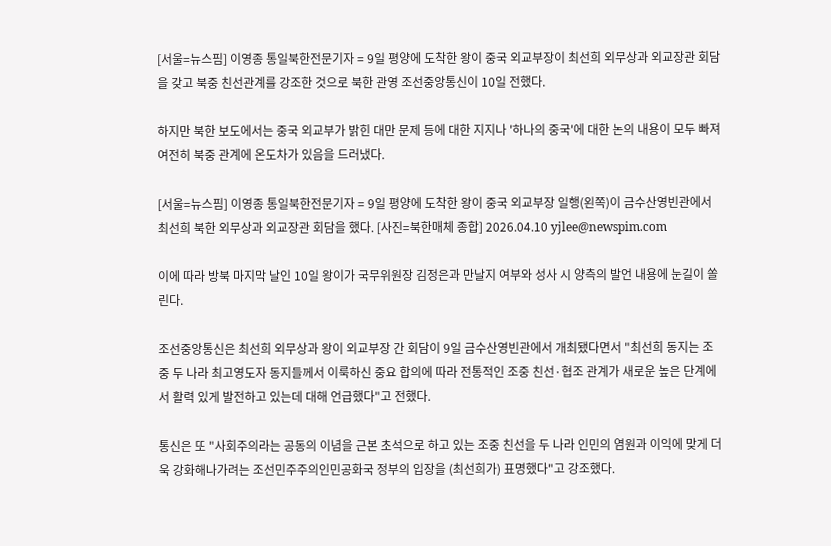[서울=뉴스핌] 이영종 통일북한전문기자 = 9일 평양에 도착한 왕이 중국 외교부장이 최선희 외무상과 외교장관 회담을 갖고 북중 친선관계를 강조한 것으로 북한 관영 조선중앙통신이 10일 전했다.

하지만 북한 보도에서는 중국 외교부가 밝힌 대만 문제 등에 대한 지지나 '하나의 중국'에 대한 논의 내용이 모두 빠져 여전히 북중 관계에 온도차가 있음을 드러냈다.

[서울=뉴스핌] 이영종 통일북한전문기자 = 9일 평양에 도착한 왕이 중국 외교부장 일행(왼쪽)이 금수산영빈관에서 최선희 북한 외무상과 외교장관 회담을 했다. [사진=북한매체 종합] 2026.04.10 yjlee@newspim.com

이에 따라 방북 마지막 날인 10일 왕이가 국무위원장 김정은과 만날지 여부와 성사 시 양측의 발언 내용에 눈길이 쏠린다.

조선중앙통신은 최선희 외무상과 왕이 외교부장 간 회담이 9일 금수산영빈관에서 개최됐다면서 "최선희 동지는 조중 두 나라 최고영도자 동지들께서 이룩하신 중요 합의에 따라 전통적인 조중 친선·협조 관계가 새로운 높은 단계에서 활력 있게 발전하고 있는데 대해 언급했다"고 전했다.

통신은 또 "사회주의라는 공동의 이념을 근본 초석으로 하고 있는 조중 친선을 두 나라 인민의 염원과 이익에 맞게 더욱 강화해나가려는 조선민주주의인민공화국 정부의 입장을 (최선희가) 표명했다"고 강조했다.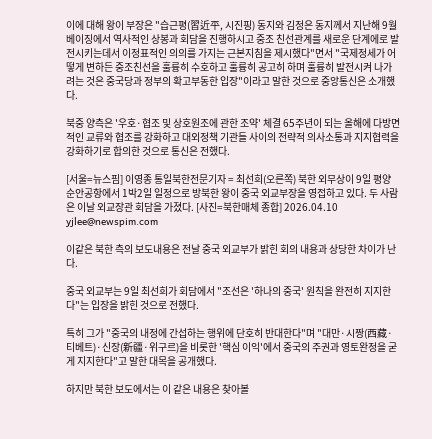이에 대해 왕이 부장은 "습근평(習近平, 시진핑) 동지와 김정은 동지께서 지난해 9월 베이징에서 역사적인 상봉과 회담을 진행하시고 중조 친선관계를 새로운 단계에로 발전시키는데서 이정표적인 의의를 가지는 근본지침을 제시했다"면서 "국제정세가 어떻게 변하든 중조친선을 훌륭히 수호하고 훌륭히 공고히 하며 훌륭히 발전시켜 나가려는 것은 중국당과 정부의 확고부동한 입장"이라고 말한 것으로 중앙통신은 소개했다.

북중 양측은 '우호·협조 및 상호원조에 관한 조약' 체결 65주년이 되는 올해에 다방면적인 교류와 협조를 강화하고 대외정책 기관들 사이의 전략적 의사소통과 지지협력을 강화하기로 합의한 것으로 통신은 전했다.

[서울=뉴스핌] 이영종 통일북한전문기자 = 최선희(오른쪽) 북한 외무상이 9일 평양 순안공항에서 1박2일 일정으로 방북한 왕이 중국 외교부장을 영접하고 있다. 두 사람은 이날 외교장관 회담을 가졌다. [사진=북한매체 종합] 2026.04.10 yjlee@newspim.com

이같은 북한 측의 보도내용은 전날 중국 외교부가 밝힌 회의 내용과 상당한 차이가 난다.

중국 외교부는 9일 최선희가 회담에서 "조선은 '하나의 중국' 원칙을 완전히 지지한다"는 입장을 밝힌 것으로 전했다.

특히 그가 "중국의 내정에 간섭하는 행위에 단호히 반대한다"며 "대만·시짱(西藏·티베트)·신장(新疆·위구르)을 비롯한 '핵심 이익'에서 중국의 주권과 영토완정을 굳게 지지한다"고 말한 대목을 공개했다.

하지만 북한 보도에서는 이 같은 내용은 찾아볼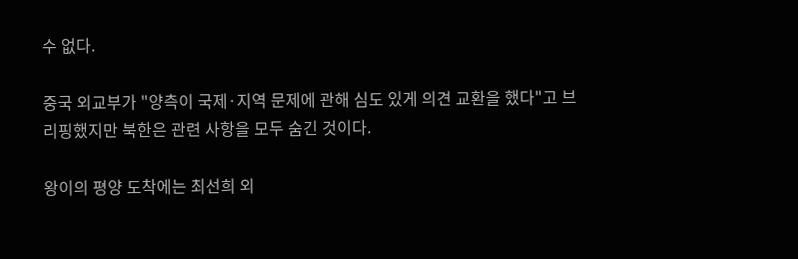수 없다.

중국 외교부가 "양측이 국제·지역 문제에 관해 심도 있게 의견 교환을 했다"고 브리핑했지만 북한은 관련 사항을 모두 숨긴 것이다.

왕이의 평양 도착에는 최선희 외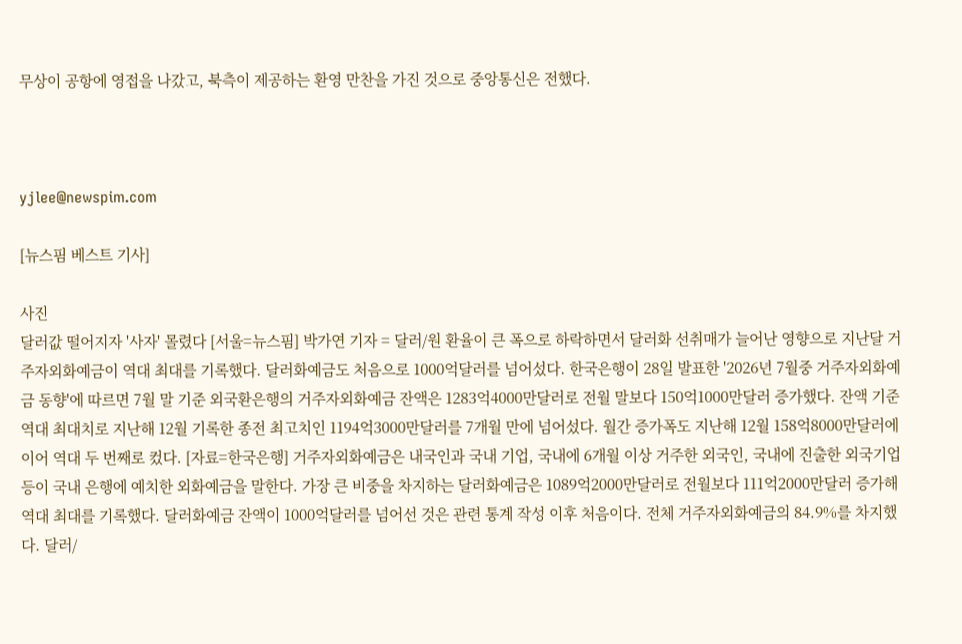무상이 공항에 영접을 나갔고, 북측이 제공하는 환영 만찬을 가진 것으로 중앙통신은 전했다.



yjlee@newspim.com

[뉴스핌 베스트 기사]

사진
달러값 떨어지자 '사자' 몰렸다 [서울=뉴스핌] 박가연 기자 = 달러/원 환율이 큰 폭으로 하락하면서 달러화 선취매가 늘어난 영향으로 지난달 거주자외화예금이 역대 최대를 기록했다. 달러화예금도 처음으로 1000억달러를 넘어섰다. 한국은행이 28일 발표한 '2026년 7월중 거주자외화예금 동향'에 따르면 7월 말 기준 외국환은행의 거주자외화예금 잔액은 1283억4000만달러로 전월 말보다 150억1000만달러 증가했다. 잔액 기준 역대 최대치로 지난해 12월 기록한 종전 최고치인 1194억3000만달러를 7개월 만에 넘어섰다. 월간 증가폭도 지난해 12월 158억8000만달러에 이어 역대 두 번째로 컸다. [자료=한국은행] 거주자외화예금은 내국인과 국내 기업, 국내에 6개월 이상 거주한 외국인, 국내에 진출한 외국기업 등이 국내 은행에 예치한 외화예금을 말한다. 가장 큰 비중을 차지하는 달러화예금은 1089억2000만달러로 전월보다 111억2000만달러 증가해 역대 최대를 기록했다. 달러화예금 잔액이 1000억달러를 넘어선 것은 관련 통계 작성 이후 처음이다. 전체 거주자외화예금의 84.9%를 차지했다. 달러/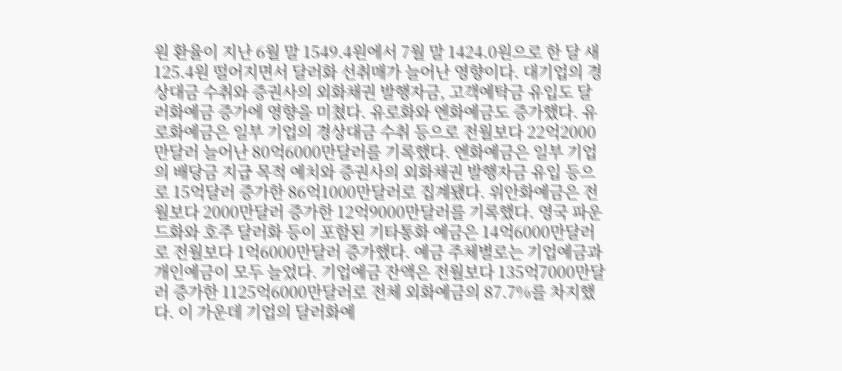원 환율이 지난 6월 말 1549.4원에서 7월 말 1424.0원으로 한 달 새 125.4원 떨어지면서 달러화 선취매가 늘어난 영향이다. 대기업의 경상대금 수취와 증권사의 외화채권 발행자금, 고객예탁금 유입도 달러화예금 증가에 영향을 미쳤다. 유로화와 엔화예금도 증가했다. 유로화예금은 일부 기업의 경상대금 수취 등으로 전월보다 22억2000만달러 늘어난 80억6000만달러를 기록했다. 엔화예금은 일부 기업의 배당금 지급 목적 예치와 증권사의 외화채권 발행자금 유입 등으로 15억달러 증가한 86억1000만달러로 집계됐다. 위안화예금은 전월보다 2000만달러 증가한 12억9000만달러를 기록했다. 영국 파운드화와 호주 달러화 등이 포함된 기타통화 예금은 14억6000만달러로 전월보다 1억6000만달러 증가했다. 예금 주체별로는 기업예금과 개인예금이 모두 늘었다. 기업예금 잔액은 전월보다 135억7000만달러 증가한 1125억6000만달러로 전체 외화예금의 87.7%를 차지했다. 이 가운데 기업의 달러화예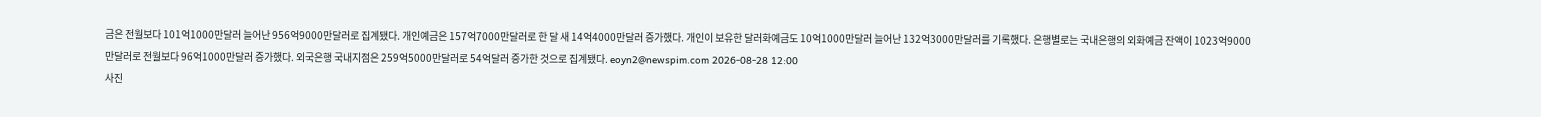금은 전월보다 101억1000만달러 늘어난 956억9000만달러로 집계됐다. 개인예금은 157억7000만달러로 한 달 새 14억4000만달러 증가했다. 개인이 보유한 달러화예금도 10억1000만달러 늘어난 132억3000만달러를 기록했다. 은행별로는 국내은행의 외화예금 잔액이 1023억9000만달러로 전월보다 96억1000만달러 증가했다. 외국은행 국내지점은 259억5000만달러로 54억달러 증가한 것으로 집계됐다. eoyn2@newspim.com 2026-08-28 12:00
사진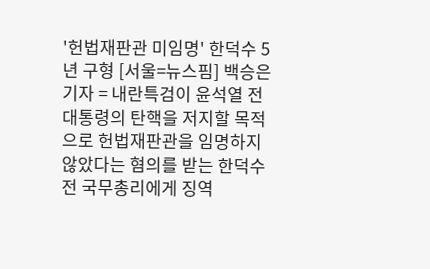'헌법재판관 미임명' 한덕수 5년 구형 [서울=뉴스핌] 백승은 기자 = 내란특검이 윤석열 전 대통령의 탄핵을 저지할 목적으로 헌법재판관을 임명하지 않았다는 혐의를 받는 한덕수 전 국무총리에게 징역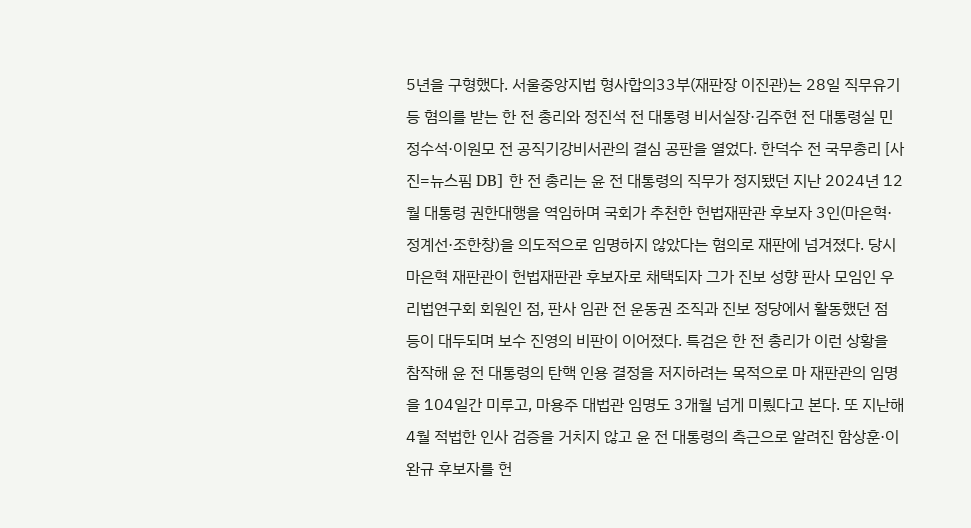5년을 구형했다. 서울중앙지법 형사합의33부(재판장 이진관)는 28일 직무유기 등 혐의를 받는 한 전 총리와 정진석 전 대통령 비서실장·김주현 전 대통령실 민정수석·이원모 전 공직기강비서관의 결심 공판을 열었다. 한덕수 전 국무총리 [사진=뉴스핌 DB] 한 전 총리는 윤 전 대통령의 직무가 정지됐던 지난 2024년 12월 대통령 권한대행을 역임하며 국회가 추천한 헌법재판관 후보자 3인(마은혁·정계선·조한창)을 의도적으로 임명하지 않았다는 혐의로 재판에 넘겨졌다. 당시 마은혁 재판관이 헌법재판관 후보자로 채택되자 그가 진보 성향 판사 모임인 우리법연구회 회원인 점, 판사 임관 전 운동권 조직과 진보 정당에서 활동했던 점 등이 대두되며 보수 진영의 비판이 이어졌다. 특검은 한 전 총리가 이런 상황을 참작해 윤 전 대통령의 탄핵 인용 결정을 저지하려는 목적으로 마 재판관의 임명을 104일간 미루고, 마용주 대법관 임명도 3개월 넘게 미뤘다고 본다. 또 지난해 4월 적법한 인사 검증을 거치지 않고 윤 전 대통령의 측근으로 알려진 함상훈·이완규 후보자를 헌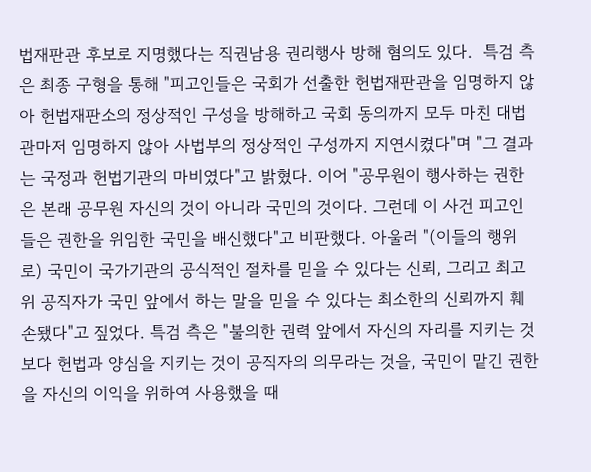법재판관 후보로 지명했다는 직권남용 권리행사 방해 혐의도 있다.  특검 측은 최종 구형을 통해 "피고인들은 국회가 선출한 헌법재판관을 임명하지 않아 헌법재판소의 정상적인 구성을 방해하고 국회 동의까지 모두 마친 대법관마저 임명하지 않아 사법부의 정상적인 구성까지 지연시켰다"며 "그 결과는 국정과 헌법기관의 마비였다"고 밝혔다. 이어 "공무원이 행사하는 권한은 본래 공무원 자신의 것이 아니라 국민의 것이다. 그런데 이 사건 피고인들은 권한을 위임한 국민을 배신했다"고 비판했다. 아울러 "(이들의 행위로) 국민이 국가기관의 공식적인 절차를 믿을 수 있다는 신뢰, 그리고 최고위 공직자가 국민 앞에서 하는 말을 믿을 수 있다는 최소한의 신뢰까지 훼손됐다"고 짚었다. 특검 측은 "불의한 권력 앞에서 자신의 자리를 지키는 것보다 헌법과 양심을 지키는 것이 공직자의 의무라는 것을, 국민이 맡긴 권한을 자신의 이익을 위하여 사용했을 때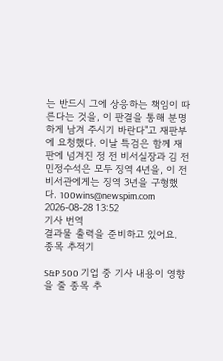는 반드시 그에 상응하는 책임이 따른다는 것을, 이 판결을 통해 분명하게 남겨 주시기 바란다"고 재판부에 요청했다. 이날 특검은 함께 재판에 넘겨진 정 전 비서실장과 김 전 민정수석은 모두 징역 4년을, 이 전 비서관에게는 징역 3년을 구형했다. 100wins@newspim.com 2026-08-28 13:52
기사 번역
결과물 출력을 준비하고 있어요.
종목 추적기

S&P 500 기업 중 기사 내용이 영향을 줄 종목 추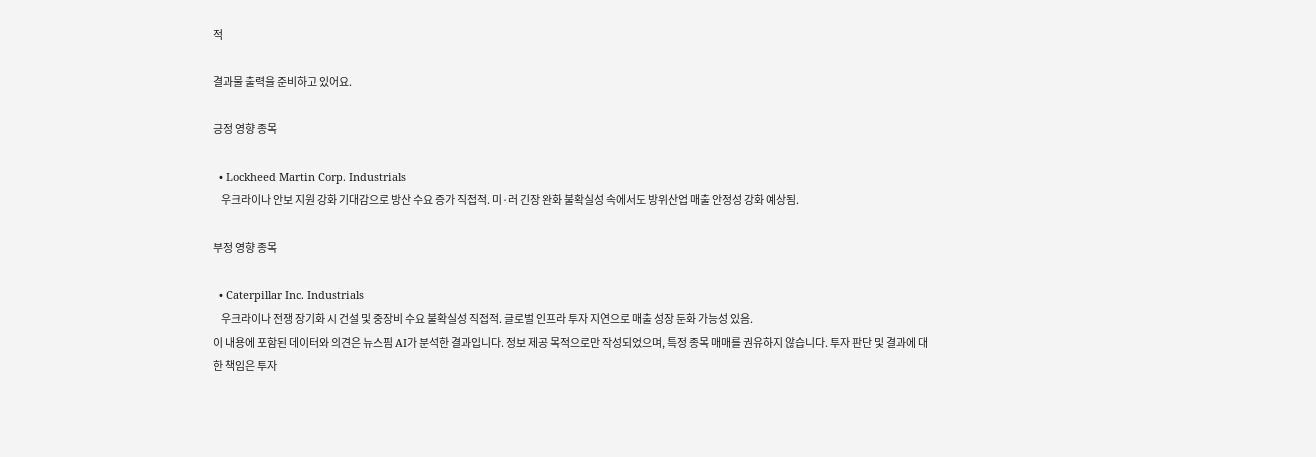적

결과물 출력을 준비하고 있어요.

긍정 영향 종목

  • Lockheed Martin Corp. Industrials
    우크라이나 안보 지원 강화 기대감으로 방산 수요 증가 직접적. 미·러 긴장 완화 불확실성 속에서도 방위산업 매출 안정성 강화 예상됨.

부정 영향 종목

  • Caterpillar Inc. Industrials
    우크라이나 전쟁 장기화 시 건설 및 중장비 수요 불확실성 직접적. 글로벌 인프라 투자 지연으로 매출 성장 둔화 가능성 있음.
이 내용에 포함된 데이터와 의견은 뉴스핌 AI가 분석한 결과입니다. 정보 제공 목적으로만 작성되었으며, 특정 종목 매매를 권유하지 않습니다. 투자 판단 및 결과에 대한 책임은 투자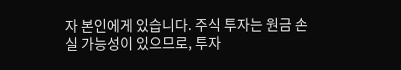자 본인에게 있습니다. 주식 투자는 원금 손실 가능성이 있으므로, 투자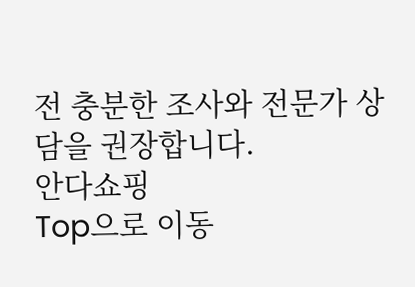전 충분한 조사와 전문가 상담을 권장합니다.
안다쇼핑
Top으로 이동